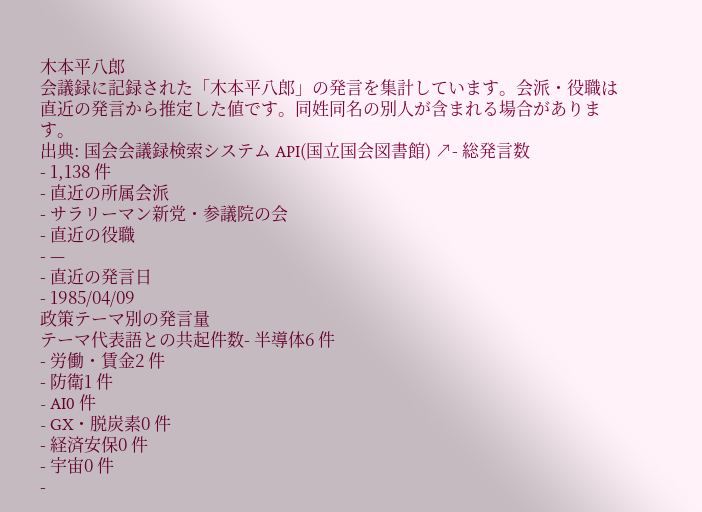木本平八郎
会議録に記録された「木本平八郎」の発言を集計しています。会派・役職は直近の発言から推定した値です。同姓同名の別人が含まれる場合があります。
出典: 国会会議録検索システム API(国立国会図書館) ↗- 総発言数
- 1,138 件
- 直近の所属会派
- サラリーマン新党・参議院の会
- 直近の役職
- —
- 直近の発言日
- 1985/04/09
政策テーマ別の発言量
テーマ代表語との共起件数- 半導体6 件
- 労働・賃金2 件
- 防衛1 件
- AI0 件
- GX・脱炭素0 件
- 経済安保0 件
- 宇宙0 件
-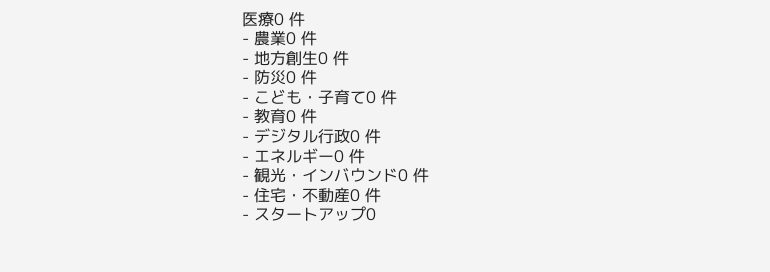医療0 件
- 農業0 件
- 地方創生0 件
- 防災0 件
- こども・子育て0 件
- 教育0 件
- デジタル行政0 件
- エネルギー0 件
- 観光・インバウンド0 件
- 住宅・不動産0 件
- スタートアップ0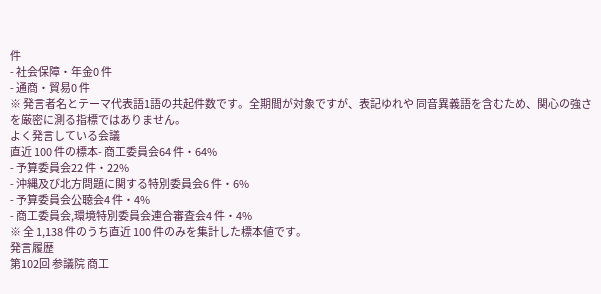件
- 社会保障・年金0 件
- 通商・貿易0 件
※ 発言者名とテーマ代表語1語の共起件数です。全期間が対象ですが、表記ゆれや 同音異義語を含むため、関心の強さを厳密に測る指標ではありません。
よく発言している会議
直近 100 件の標本- 商工委員会64 件・64%
- 予算委員会22 件・22%
- 沖縄及び北方問題に関する特別委員会6 件・6%
- 予算委員会公聴会4 件・4%
- 商工委員会,環境特別委員会連合審査会4 件・4%
※ 全 1,138 件のうち直近 100 件のみを集計した標本値です。
発言履歴
第102回 参議院 商工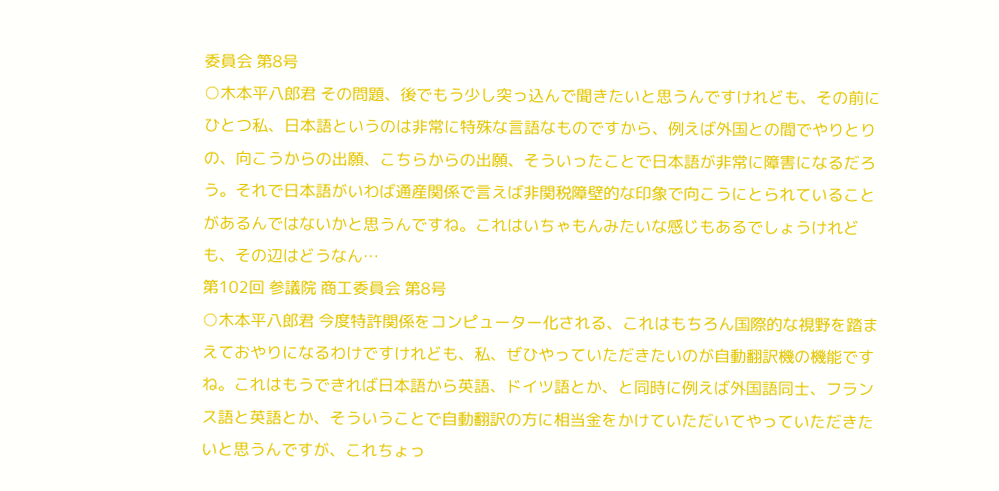委員会 第8号
○木本平八郎君 その問題、後でもう少し突っ込んで聞きたいと思うんですけれども、その前にひとつ私、日本語というのは非常に特殊な言語なものですから、例えば外国との間でやりとりの、向こうからの出願、こちらからの出願、そういったことで日本語が非常に障害になるだろう。それで日本語がいわば通産関係で言えば非関税障壁的な印象で向こうにとられていることがあるんではないかと思うんですね。これはいちゃもんみたいな感じもあるでしょうけれども、その辺はどうなん…
第102回 参議院 商工委員会 第8号
○木本平八郎君 今度特許関係をコンピューター化される、これはもちろん国際的な視野を踏まえておやりになるわけですけれども、私、ぜひやっていただきたいのが自動翻訳機の機能ですね。これはもうできれば日本語から英語、ドイツ語とか、と同時に例えば外国語同士、フランス語と英語とか、そういうことで自動翻訳の方に相当金をかけていただいてやっていただきたいと思うんですが、これちょっ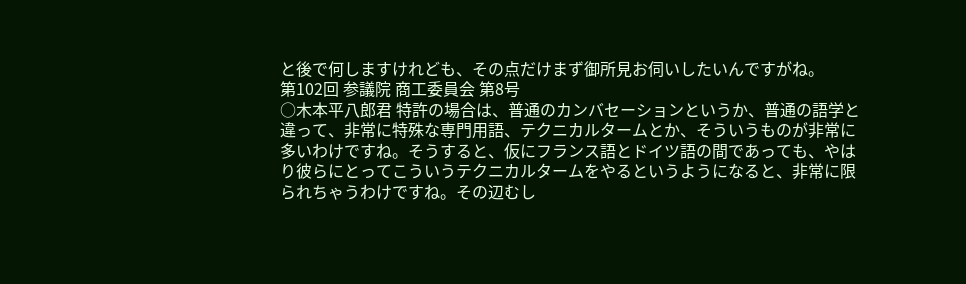と後で何しますけれども、その点だけまず御所見お伺いしたいんですがね。
第102回 参議院 商工委員会 第8号
○木本平八郎君 特許の場合は、普通のカンバセーションというか、普通の語学と違って、非常に特殊な専門用語、テクニカルタームとか、そういうものが非常に多いわけですね。そうすると、仮にフランス語とドイツ語の間であっても、やはり彼らにとってこういうテクニカルタームをやるというようになると、非常に限られちゃうわけですね。その辺むし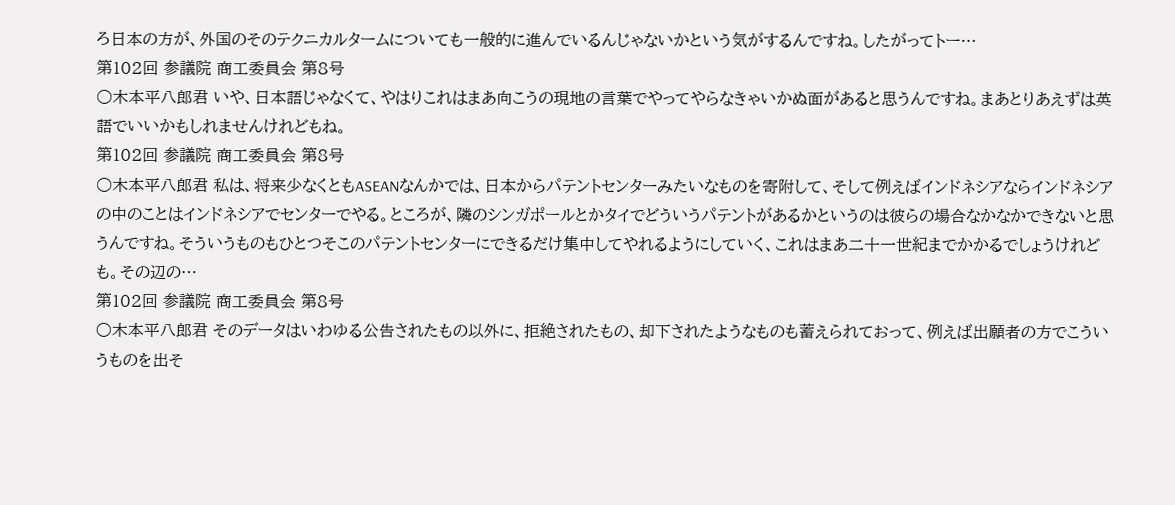ろ日本の方が、外国のそのテクニカルタームについても一般的に進んでいるんじゃないかという気がするんですね。したがってトー…
第102回 参議院 商工委員会 第8号
○木本平八郎君 いや、日本語じゃなくて、やはりこれはまあ向こうの現地の言葉でやってやらなきゃいかぬ面があると思うんですね。まあとりあえずは英語でいいかもしれませんけれどもね。
第102回 参議院 商工委員会 第8号
○木本平八郎君 私は、将来少なくともASEANなんかでは、日本からパテントセンターみたいなものを寄附して、そして例えばインドネシアならインドネシアの中のことはインドネシアでセンターでやる。ところが、隣のシンガポールとかタイでどういうパテントがあるかというのは彼らの場合なかなかできないと思うんですね。そういうものもひとつそこのパテントセンターにできるだけ集中してやれるようにしていく、これはまあ二十一世紀までかかるでしょうけれども。その辺の…
第102回 参議院 商工委員会 第8号
○木本平八郎君 そのデータはいわゆる公告されたもの以外に、拒絶されたもの、却下されたようなものも蓄えられておって、例えば出願者の方でこういうものを出そ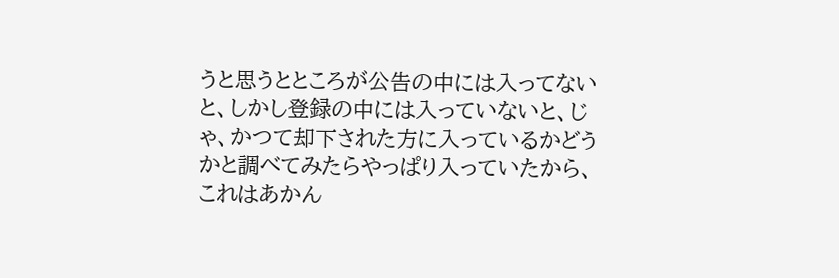うと思うとところが公告の中には入ってないと、しかし登録の中には入っていないと、じゃ、かつて却下された方に入っているかどうかと調べてみたらやっぱり入っていたから、これはあかん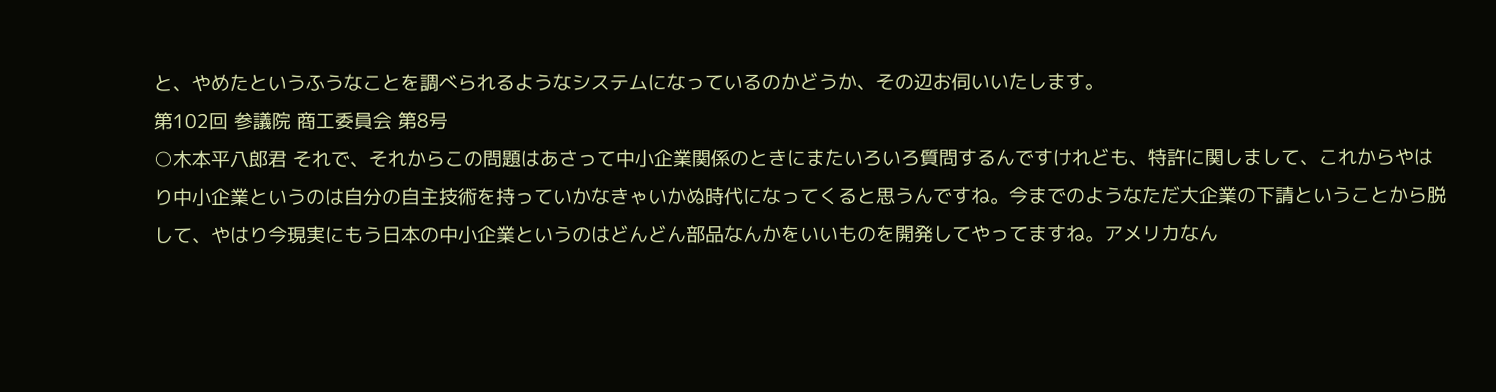と、やめたというふうなことを調べられるようなシステムになっているのかどうか、その辺お伺いいたします。
第102回 参議院 商工委員会 第8号
○木本平八郎君 それで、それからこの問題はあさって中小企業関係のときにまたいろいろ質問するんですけれども、特許に関しまして、これからやはり中小企業というのは自分の自主技術を持っていかなきゃいかぬ時代になってくると思うんですね。今までのようなただ大企業の下請ということから脱して、やはり今現実にもう日本の中小企業というのはどんどん部品なんかをいいものを開発してやってますね。アメリカなん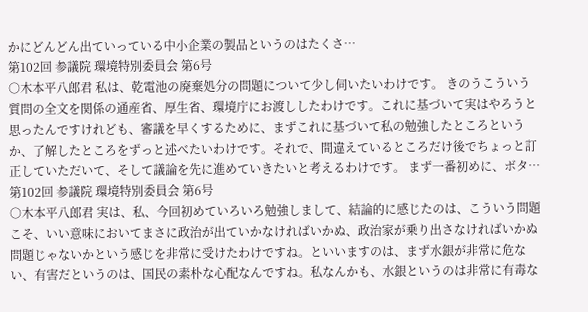かにどんどん出ていっている中小企業の製品というのはたくさ…
第102回 参議院 環境特別委員会 第6号
○木本平八郎君 私は、乾電池の廃棄処分の問題について少し伺いたいわけです。 きのうこういう質問の全文を関係の通産省、厚生省、環境庁にお渡ししたわけです。これに基づいて実はやろうと思ったんですけれども、審議を早くするために、まずこれに基づいて私の勉強したところというか、了解したところをずっと述べたいわけです。それで、間違えているところだけ後でちょっと訂正していただいて、そして議論を先に進めていきたいと考えるわけです。 まず一番初めに、ボタ…
第102回 参議院 環境特別委員会 第6号
○木本平八郎君 実は、私、今回初めていろいろ勉強しまして、結論的に感じたのは、こういう問題こそ、いい意味においてまさに政治が出ていかなければいかぬ、政治家が乗り出さなければいかぬ問題じゃないかという感じを非常に受けたわけですね。といいますのは、まず水銀が非常に危ない、有害だというのは、国民の素朴な心配なんですね。私なんかも、水銀というのは非常に有毒な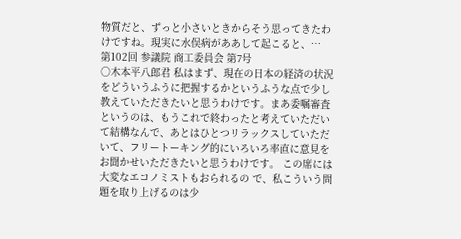物質だと、ずっと小さいときからそう思ってきたわけですね。現実に水俣病がああして起こると、…
第102回 参議院 商工委員会 第7号
○木本平八郎君 私はまず、現在の日本の経済の状況をどういうふうに把握するかというふうな点で少し教えていただきたいと思うわけです。まあ委嘱審査というのは、もうこれで終わったと考えていただいて結構なんで、あとはひとつリラックスしていただいて、フリートーキング的にいろいろ率直に意見をお聞かせいただきたいと思うわけです。 この席には大変なエコノミストもおられるの で、私こういう問題を取り上げるのは少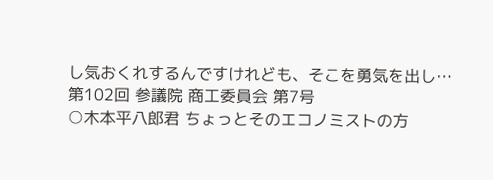し気おくれするんですけれども、そこを勇気を出し…
第102回 参議院 商工委員会 第7号
○木本平八郎君 ちょっとそのエコノミストの方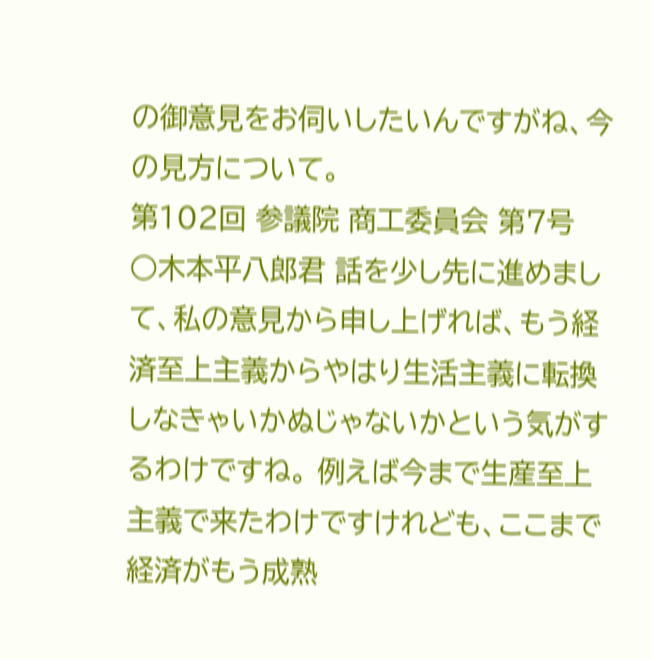の御意見をお伺いしたいんですがね、今の見方について。
第102回 参議院 商工委員会 第7号
○木本平八郎君 話を少し先に進めまして、私の意見から申し上げれば、もう経済至上主義からやはり生活主義に転換しなきゃいかぬじゃないかという気がするわけですね。 例えば今まで生産至上主義で来たわけですけれども、ここまで経済がもう成熟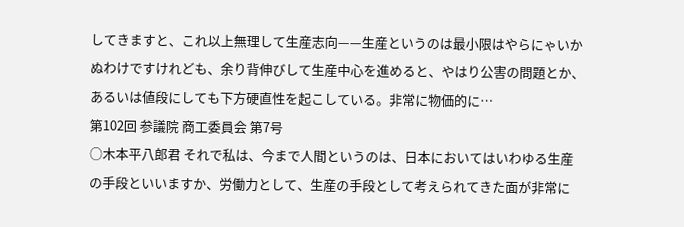してきますと、これ以上無理して生産志向——生産というのは最小限はやらにゃいかぬわけですけれども、余り背伸びして生産中心を進めると、やはり公害の問題とか、あるいは値段にしても下方硬直性を起こしている。非常に物価的に…
第102回 参議院 商工委員会 第7号
○木本平八郎君 それで私は、今まで人間というのは、日本においてはいわゆる生産の手段といいますか、労働力として、生産の手段として考えられてきた面が非常に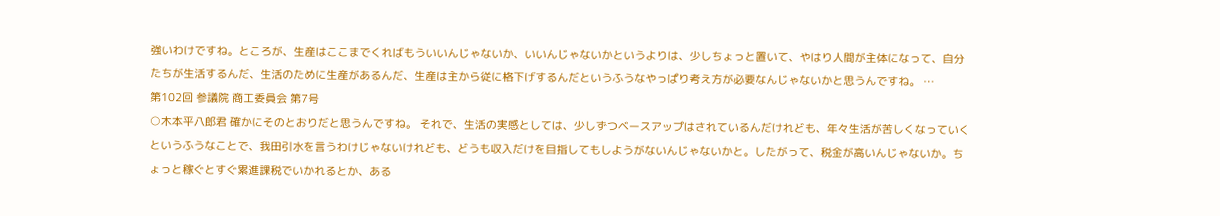強いわけですね。ところが、生産はここまでくればもういいんじゃないか、いいんじゃないかというよりは、少しちょっと置いて、やはり人間が主体になって、自分たちが生活するんだ、生活のために生産があるんだ、生産は主から従に格下げするんだというふうなやっぱり考え方が必要なんじゃないかと思うんですね。 …
第102回 参議院 商工委員会 第7号
○木本平八郎君 確かにそのとおりだと思うんですね。 それで、生活の実感としては、少しずつベースアップはされているんだけれども、年々生活が苦しくなっていくというふうなことで、我田引水を言うわけじゃないけれども、どうも収入だけを目指してもしようがないんじゃないかと。したがって、税金が高いんじゃないか。ちょっと稼ぐとすぐ累進課税でいかれるとか、ある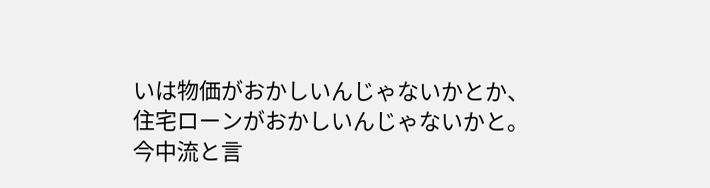いは物価がおかしいんじゃないかとか、住宅ローンがおかしいんじゃないかと。 今中流と言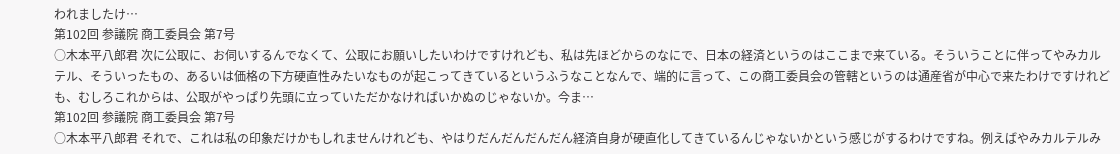われましたけ…
第102回 参議院 商工委員会 第7号
○木本平八郎君 次に公取に、お伺いするんでなくて、公取にお願いしたいわけですけれども、私は先ほどからのなにで、日本の経済というのはここまで来ている。そういうことに伴ってやみカルテル、そういったもの、あるいは価格の下方硬直性みたいなものが起こってきているというふうなことなんで、端的に言って、この商工委員会の管轄というのは通産省が中心で来たわけですけれども、むしろこれからは、公取がやっぱり先頭に立っていただかなければいかぬのじゃないか。今ま…
第102回 参議院 商工委員会 第7号
○木本平八郎君 それで、これは私の印象だけかもしれませんけれども、やはりだんだんだんだん経済自身が硬直化してきているんじゃないかという感じがするわけですね。例えばやみカルテルみ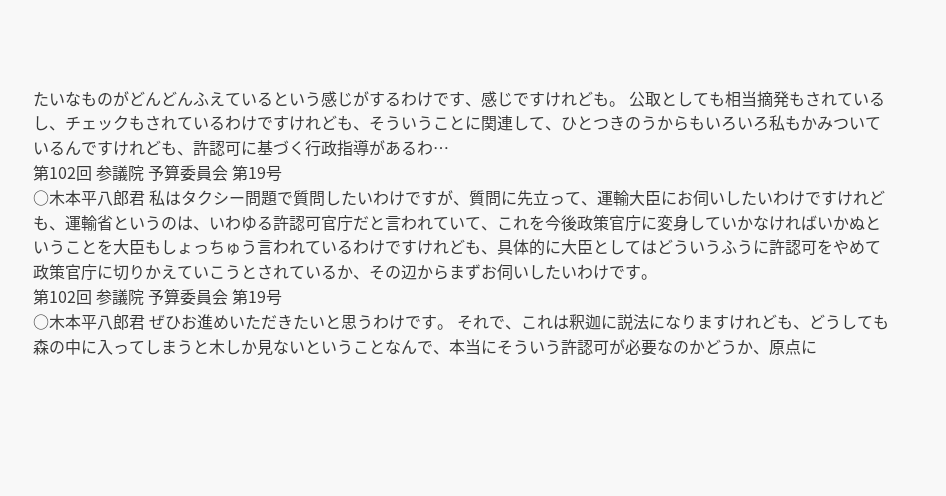たいなものがどんどんふえているという感じがするわけです、感じですけれども。 公取としても相当摘発もされているし、チェックもされているわけですけれども、そういうことに関連して、ひとつきのうからもいろいろ私もかみついているんですけれども、許認可に基づく行政指導があるわ…
第102回 参議院 予算委員会 第19号
○木本平八郎君 私はタクシー問題で質問したいわけですが、質問に先立って、運輸大臣にお伺いしたいわけですけれども、運輸省というのは、いわゆる許認可官庁だと言われていて、これを今後政策官庁に変身していかなければいかぬということを大臣もしょっちゅう言われているわけですけれども、具体的に大臣としてはどういうふうに許認可をやめて政策官庁に切りかえていこうとされているか、その辺からまずお伺いしたいわけです。
第102回 参議院 予算委員会 第19号
○木本平八郎君 ぜひお進めいただきたいと思うわけです。 それで、これは釈迦に説法になりますけれども、どうしても森の中に入ってしまうと木しか見ないということなんで、本当にそういう許認可が必要なのかどうか、原点に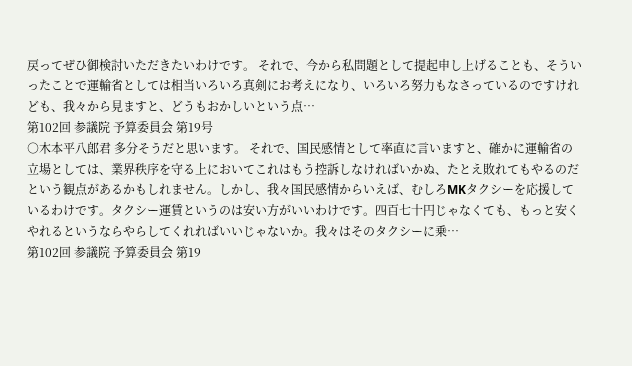戻ってぜひ御検討いただきたいわけです。 それで、今から私問題として提起申し上げることも、そういったことで運輸省としては相当いろいろ真剣にお考えになり、いろいろ努力もなさっているのですけれども、我々から見ますと、どうもおかしいという点…
第102回 参議院 予算委員会 第19号
○木本平八郎君 多分そうだと思います。 それで、国民感情として率直に言いますと、確かに運輸省の立場としては、業界秩序を守る上においてこれはもう控訴しなければいかぬ、たとえ敗れてもやるのだという観点があるかもしれません。しかし、我々国民感情からいえば、むしろMKタクシーを応援しているわけです。タクシー運賃というのは安い方がいいわけです。四百七十円じゃなくても、もっと安くやれるというならやらしてくれればいいじゃないか。我々はそのタクシーに乗…
第102回 参議院 予算委員会 第19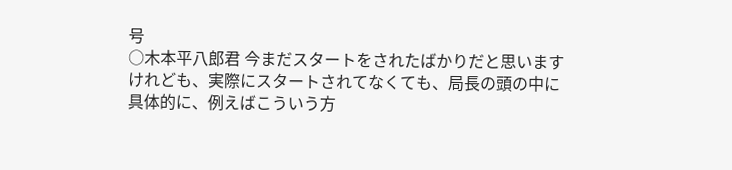号
○木本平八郎君 今まだスタートをされたばかりだと思いますけれども、実際にスタートされてなくても、局長の頭の中に具体的に、例えばこういう方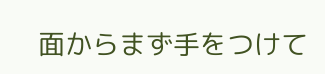面からまず手をつけて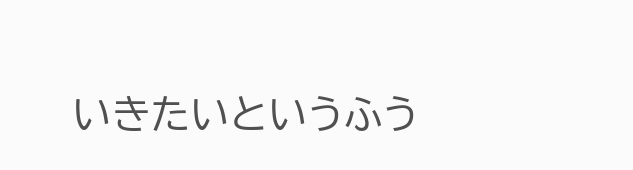いきたいというふう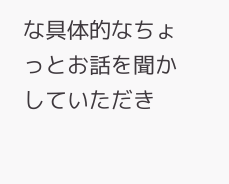な具体的なちょっとお話を聞かしていただき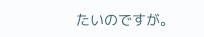たいのですが。